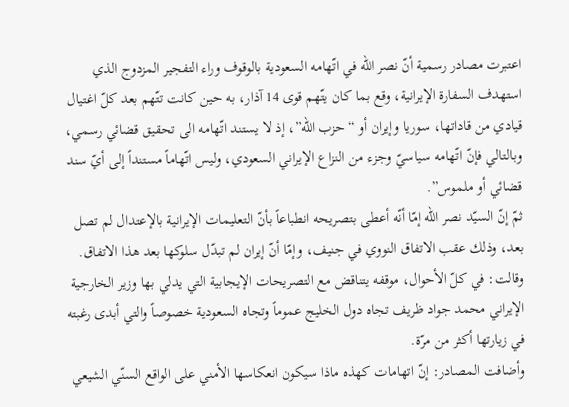اعتبرت مصادر رسمية أنّ نصر الله في اتّهامه السعودية بالوقوف وراء التفجير المزدوج الذي استهدف السفارة الإيرانية، وقع بما كان يتّهم قوى 14 آذار، به حين كانت تتّهم بعد كلّ اغتيال قيادي من قاداتها، سوريا وإيران أو “حزب الله”، إذ لا يستند اتّهامه الى تحقيق قضائي رسمي، وبالتالي فإنّ اتّهامه سياسيّ وجزء من النزاع الإيراني السعودي، وليس اتّهاماً مستنداً إلى أيّ سند قضائي أو ملموس”.
ثمّ إنّ السيّد نصر الله إمّا أنّه أعطى بتصريحه انطباعاً بأنّ التعليمات الإيرانية بالإعتدال لم تصل بعد، وذلك عقب الاتفاق النووي في جنيف، وإمّا أنّ إيران لم تبدّل سلوكها بعد هذا الاتفاق. وقالت: في كلّ الأحوال، موقفه يتناقض مع التصريحات الإيجابية التي يدلي بها وزير الخارجية الإيراني محمد جواد ظريف تجاه دول الخليج عموماً وتجاه السعودية خصوصاً والتي أبدى رغبته في زيارتها أكثر من مرّة.
وأضافت المصادر: إنّ اتهامات كهذه ماذا سيكون انعكاسها الأمني على الواقع السنّي الشيعي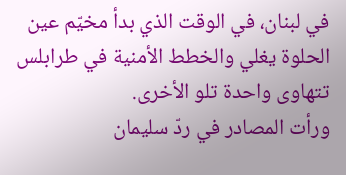في لبنان، في الوقت الذي بدأ مخيّم عين الحلوة يغلي والخطط الأمنية في طرابلس تتهاوى واحدة تلو الأخرى.
ورأت المصادر في ردّ سليمان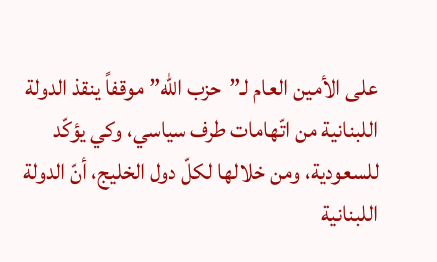على الأمين العام لـ”حزب الله” موقفاً ينقذ الدولة اللبنانية من اتّهامات طرف سياسي، وكي يؤكّد للسعودية، ومن خلالها لكلّ دول الخليج، أنّ الدولة اللبنانية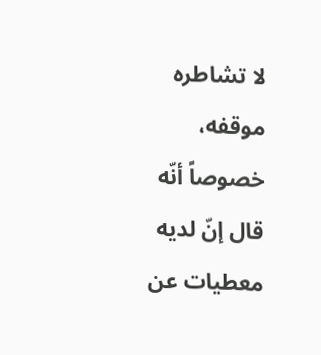لا تشاطره موقفه، خصوصاً أنّه قال إنّ لديه معطيات عن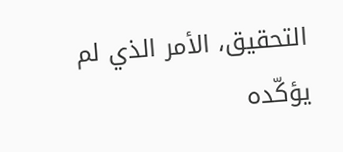التحقيق، الأمر الذي لم يؤكّده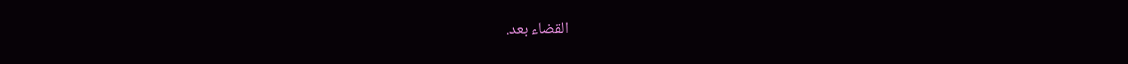القضاء بعد.